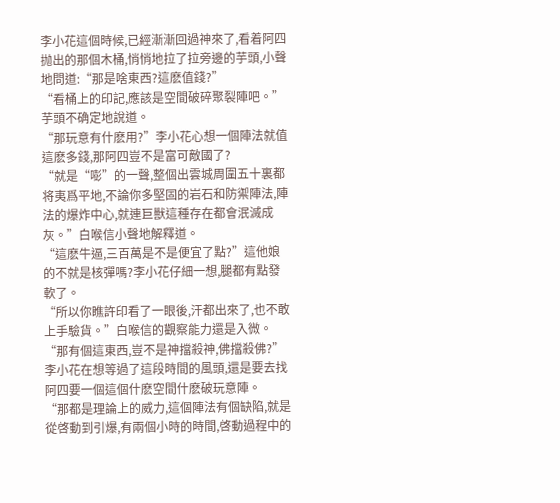李小花這個時候,已經漸漸回過神來了,看着阿四抛出的那個木桶,悄悄地拉了拉旁邊的芋頭,小聲地問道:“那是啥東西?這麽值錢?”
“看桶上的印記,應該是空間破碎聚裂陣吧。”芋頭不确定地說道。
“那玩意有什麽用?”李小花心想一個陣法就值這麽多錢,那阿四豈不是富可敵國了?
“就是“嘭”的一聲,整個出雲城周圍五十裏都将夷爲平地,不論你多堅固的岩石和防禦陣法,陣法的爆炸中心,就連巨獸這種存在都會泯滅成灰。”白喉信小聲地解釋道。
“這麽牛逼,三百萬是不是便宜了點?”這他娘的不就是核彈嗎?李小花仔細一想,腿都有點發軟了。
“所以你瞧許印看了一眼後,汗都出來了,也不敢上手驗貨。”白喉信的觀察能力還是入微。
“那有個這東西,豈不是神擋殺神,佛擋殺佛?”李小花在想等過了這段時間的風頭,還是要去找阿四要一個這個什麽空間什麽破玩意陣。
“那都是理論上的威力,這個陣法有個缺陷,就是從啓動到引爆,有兩個小時的時間,啓動過程中的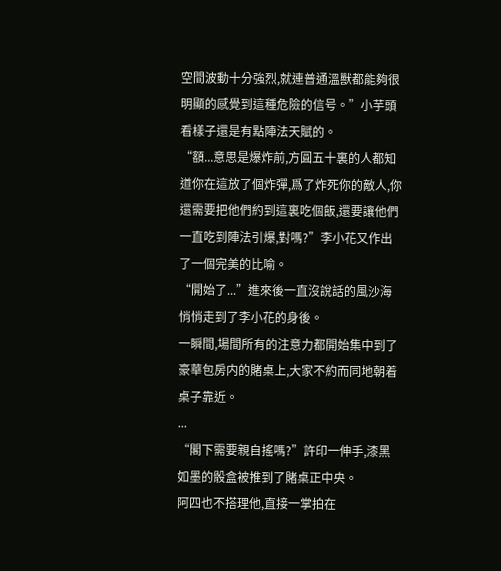空間波動十分強烈,就連普通溫獸都能夠很明顯的感覺到這種危險的信号。”小芋頭看樣子還是有點陣法天賦的。
“額...意思是爆炸前,方圓五十裏的人都知道你在這放了個炸彈,爲了炸死你的敵人,你還需要把他們約到這裏吃個飯,還要讓他們一直吃到陣法引爆,對嗎?”李小花又作出了一個完美的比喻。
“開始了...”進來後一直沒說話的風沙海悄悄走到了李小花的身後。
一瞬間,場間所有的注意力都開始集中到了豪華包房内的賭桌上,大家不約而同地朝着桌子靠近。
...
“閣下需要親自搖嗎?”許印一伸手,漆黑如墨的骰盒被推到了賭桌正中央。
阿四也不搭理他,直接一掌拍在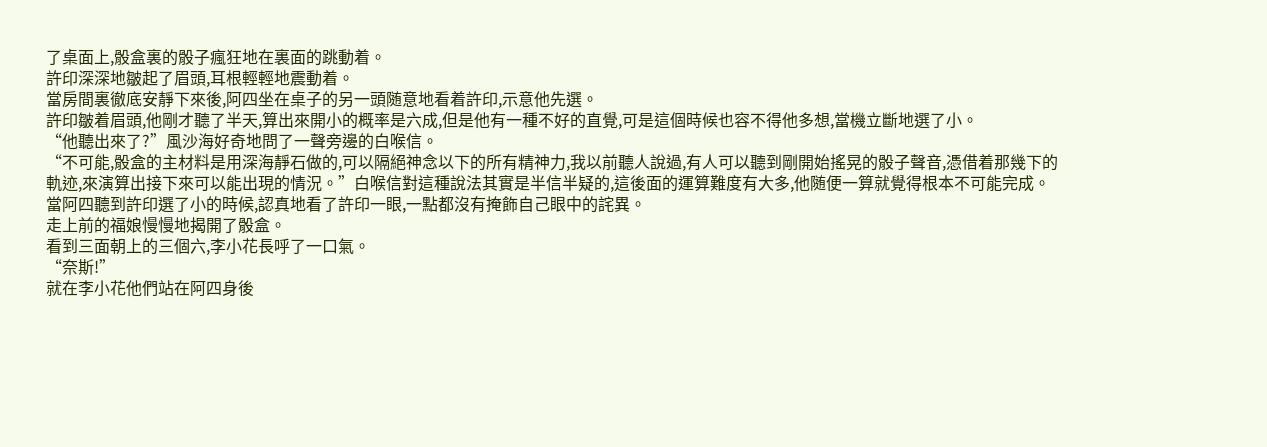了桌面上,骰盒裏的骰子瘋狂地在裏面的跳動着。
許印深深地皺起了眉頭,耳根輕輕地震動着。
當房間裏徹底安靜下來後,阿四坐在桌子的另一頭随意地看着許印,示意他先選。
許印皺着眉頭,他剛才聽了半天,算出來開小的概率是六成,但是他有一種不好的直覺,可是這個時候也容不得他多想,當機立斷地選了小。
“他聽出來了?”風沙海好奇地問了一聲旁邊的白喉信。
“不可能,骰盒的主材料是用深海靜石做的,可以隔絕神念以下的所有精神力,我以前聽人說過,有人可以聽到剛開始搖晃的骰子聲音,憑借着那幾下的軌迹,來演算出接下來可以能出現的情況。”白喉信對這種說法其實是半信半疑的,這後面的運算難度有大多,他随便一算就覺得根本不可能完成。
當阿四聽到許印選了小的時候,認真地看了許印一眼,一點都沒有掩飾自己眼中的詫異。
走上前的福娘慢慢地揭開了骰盒。
看到三面朝上的三個六,李小花長呼了一口氣。
“奈斯!”
就在李小花他們站在阿四身後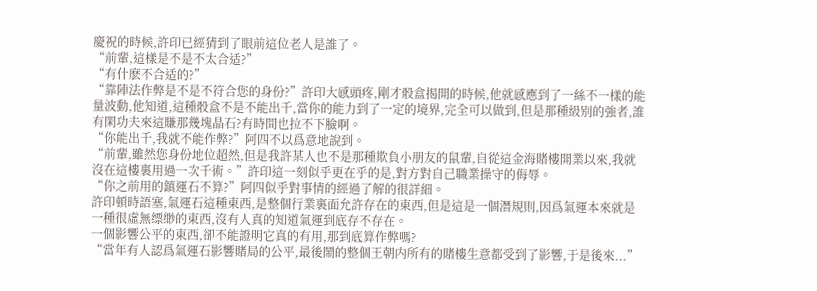慶祝的時候,許印已經猜到了眼前這位老人是誰了。
“前輩,這樣是不是不太合适?”
“有什麽不合适的?”
“靠陣法作弊是不是不符合您的身份?”許印大感頭疼,剛才骰盒揭開的時候,他就感應到了一絲不一樣的能量波動,他知道,這種骰盒不是不能出千,當你的能力到了一定的境界,完全可以做到,但是那種級别的強者,誰有閑功夫來這賺那幾塊晶石?有時間也拉不下臉啊。
“你能出千,我就不能作弊?”阿四不以爲意地說到。
“前輩,雖然您身份地位超然,但是我許某人也不是那種欺負小朋友的鼠輩,自從這金海賭樓開業以來,我就沒在這樓裏用過一次千術。”許印這一刻似乎更在乎的是,對方對自己職業操守的侮辱。
“你之前用的鎮運石不算?”阿四似乎對事情的經過了解的很詳細。
許印頓時語塞,氣運石這種東西,是整個行業裏面允許存在的東西,但是這是一個潛規則,因爲氣運本來就是一種很虛無缥缈的東西,沒有人真的知道氣運到底存不存在。
一個影響公平的東西,卻不能證明它真的有用,那到底算作弊嗎?
“當年有人認爲氣運石影響賭局的公平,最後鬧的整個王朝内所有的賭樓生意都受到了影響,于是後來...”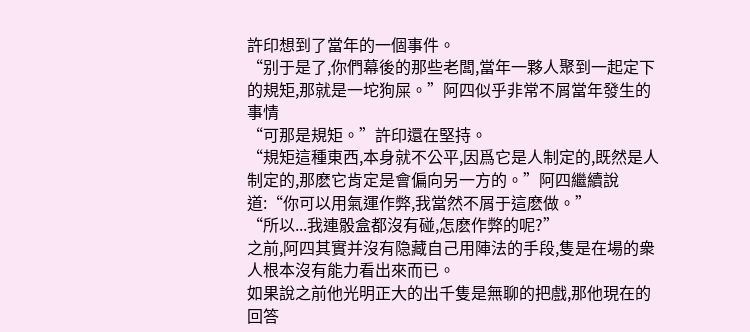許印想到了當年的一個事件。
“别于是了,你們幕後的那些老闆,當年一夥人聚到一起定下的規矩,那就是一坨狗屎。”阿四似乎非常不屑當年發生的事情
“可那是規矩。”許印還在堅持。
“規矩這種東西,本身就不公平,因爲它是人制定的,既然是人制定的,那麽它肯定是會偏向另一方的。”阿四繼續說道:“你可以用氣運作弊,我當然不屑于這麽做。”
“所以...我連骰盒都沒有碰,怎麽作弊的呢?”
之前,阿四其實并沒有隐藏自己用陣法的手段,隻是在場的衆人根本沒有能力看出來而已。
如果說之前他光明正大的出千隻是無聊的把戲,那他現在的回答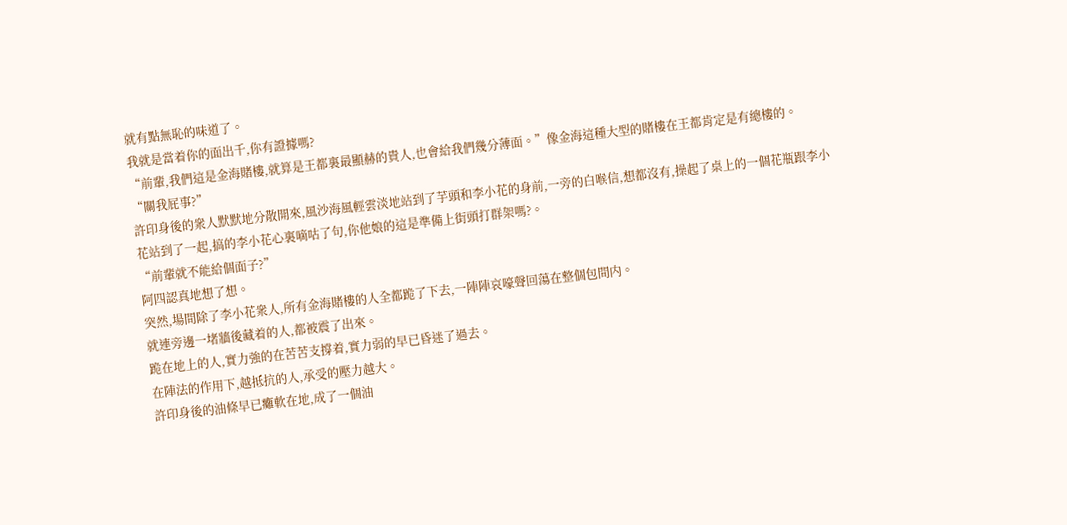就有點無恥的味道了。
我就是當着你的面出千,你有證據嗎?
“前輩,我們這是金海賭樓,就算是王都裏最顯赫的貴人,也會給我們幾分薄面。”像金海這種大型的賭樓在王都肯定是有總樓的。
“關我屁事?”
許印身後的衆人默默地分散開來,風沙海風輕雲淡地站到了芋頭和李小花的身前,一旁的白喉信,想都沒有,操起了桌上的一個花瓶跟李小花站到了一起,搞的李小花心裏嘀咕了句,你他娘的這是準備上街頭打群架嗎?。
“前輩就不能給個面子?”
阿四認真地想了想。
突然,場間除了李小花衆人,所有金海賭樓的人全都跪了下去,一陣陣哀嚎聲回蕩在整個包間内。
就連旁邊一堵牆後藏着的人,都被震了出來。
跪在地上的人,實力強的在苦苦支撐着,實力弱的早已昏迷了過去。
在陣法的作用下,越抵抗的人,承受的壓力越大。
許印身後的油條早已癱軟在地,成了一個油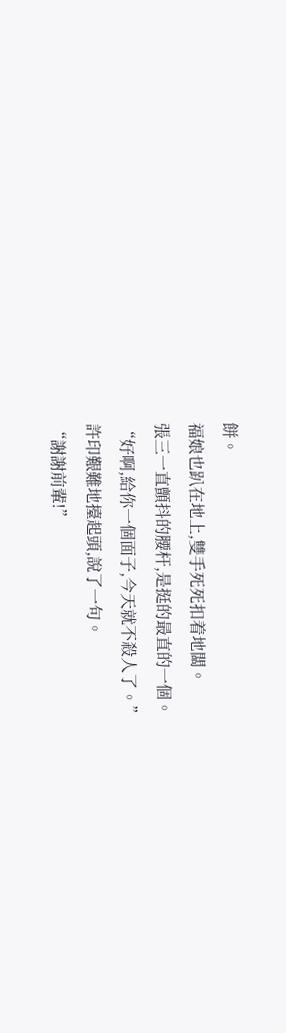餅。
福娘也趴在地上,雙手死死扣着地闆。
張三一直顫抖的腰杆,是挺的最直的一個。
“好啊,給你一個面子,今天就不殺人了。”
許印艱難地擡起頭,說了一句。
“謝謝前輩!”